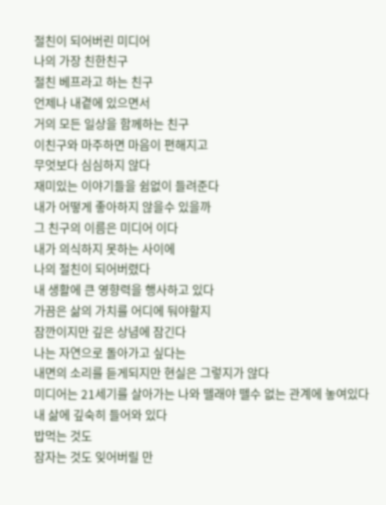절친이 되어버린 미디어
나의 가장 친한친구
절친 베프라고 하는 친구
언제나 내곁에 있으면서
거의 모든 일상을 함께하는 친구
이친구와 마주하면 마음이 편해지고
무엇보다 심심하지 않다
재미있는 이야기들을 쉼없이 들려준다
내가 어떻게 좋아하지 않을수 있을까
그 친구의 이름은 미디어 이다
내가 의식하지 못하는 사이에
나의 절친이 되어버렸다
내 생활에 큰 영향력을 행사하고 있다
가끔은 삶의 가치를 어디에 둬야할지
잠깐이지만 깊은 상념에 잠긴다
나는 자연으로 돌아가고 싶다는
내면의 소리를 듣게되지만 현실은 그렇지가 않다
미디어는 21세기를 살아가는 나와 뗄래야 뗄수 없는 관계에 놓여있다
내 삶에 깊숙히 들어와 있다
밥먹는 것도
잠자는 것도 잊어버릴 만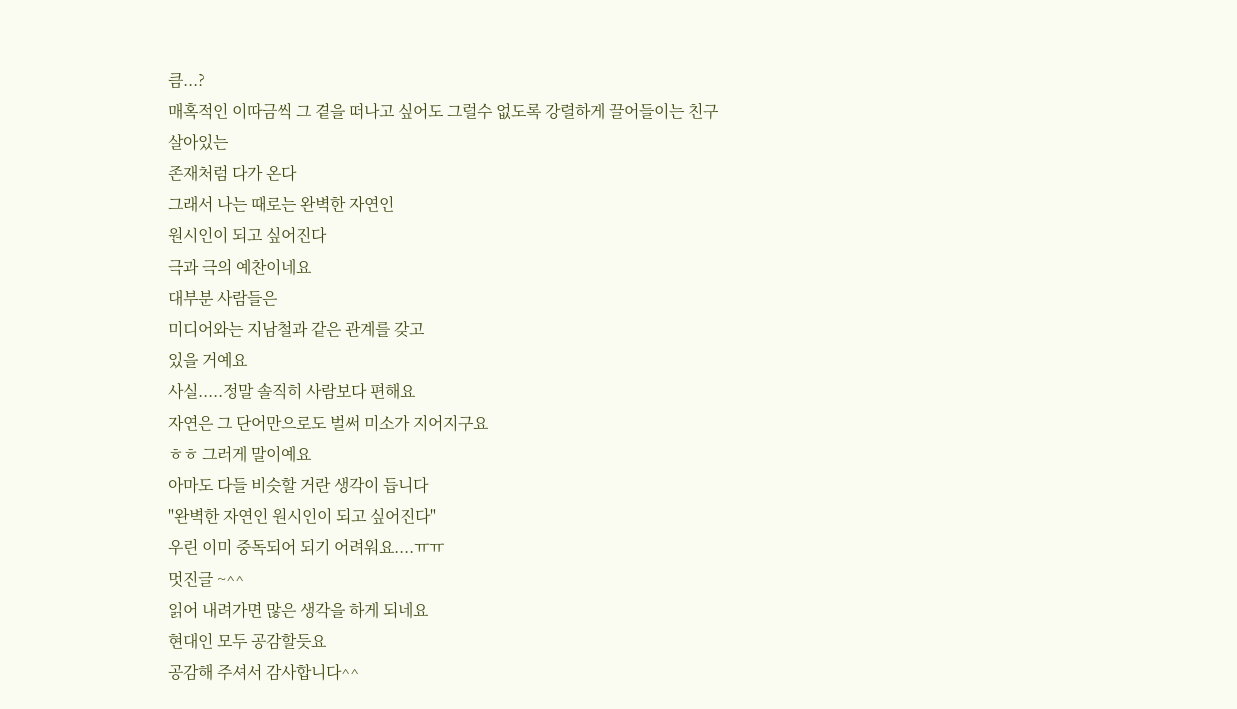큼...?
매혹적인 이따금씩 그 곁을 떠나고 싶어도 그럴수 없도록 강렬하게 끌어들이는 친구 살아있는
존재처럼 다가 온다
그래서 나는 때로는 완벽한 자연인
원시인이 되고 싶어진다
극과 극의 예찬이네요
대부분 사람들은
미디어와는 지남철과 같은 관계를 갖고
있을 거예요
사실.....정말 솔직히 사람보다 편해요
자연은 그 단어만으로도 벌써 미소가 지어지구요
ㅎㅎ 그러게 말이예요
아마도 다들 비슷할 거란 생각이 듭니다
"완벽한 자연인 원시인이 되고 싶어진다"
우린 이미 중독되어 되기 어려워요....ㅠㅠ
멋진글 ~^^
읽어 내려가면 많은 생각을 하게 되네요
현대인 모두 공감할듯요
공감해 주셔서 감사합니다^^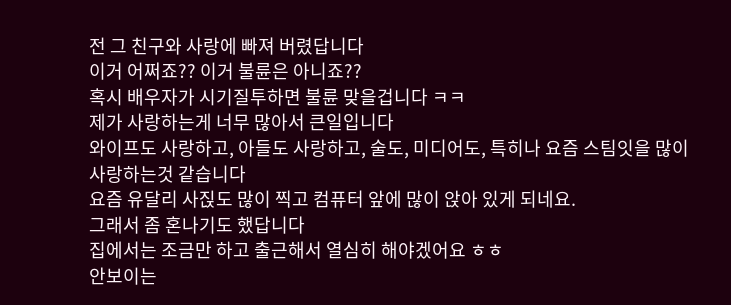전 그 친구와 사랑에 빠져 버렸답니다
이거 어쩌죠?? 이거 불륜은 아니죠??
혹시 배우자가 시기질투하면 불륜 맞을겁니다 ㅋㅋ
제가 사랑하는게 너무 많아서 큰일입니다
와이프도 사랑하고, 아들도 사랑하고, 술도, 미디어도, 특히나 요즘 스팀잇을 많이 사랑하는것 같습니다
요즘 유달리 사짅도 많이 찍고 컴퓨터 앞에 많이 앉아 있게 되네요.
그래서 좀 혼나기도 했답니다
집에서는 조금만 하고 출근해서 열심히 해야겠어요 ㅎㅎ
안보이는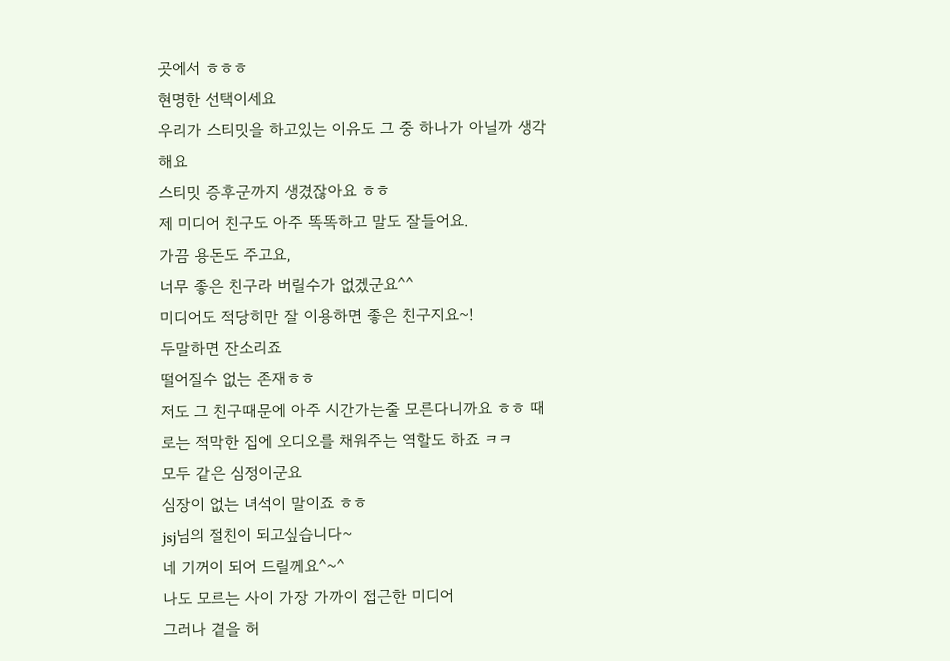곳에서 ㅎㅎㅎ
현명한 선택이세요
우리가 스티밋을 하고있는 이유도 그 중 하나가 아닐까 생각해요
스티밋 증후군까지 생겼잖아요 ㅎㅎ
제 미디어 친구도 아주 똑똑하고 말도 잘들어요.
가끔 용돈도 주고요,
너무 좋은 친구라 버릴수가 없겠군요^^
미디어도 적당히만 잘 이용하면 좋은 친구지요~!
두말하면 잔소리죠
떨어질수 없는 존재ㅎㅎ
저도 그 친구때문에 아주 시간가는줄 모른다니까요 ㅎㅎ 때로는 적막한 집에 오디오를 채워주는 역할도 하죠 ㅋㅋ
모두 같은 심정이군요
심장이 없는 녀석이 말이죠 ㅎㅎ
jsj님의 절친이 되고싶습니다~
네 기꺼이 되어 드릴께요^~^
나도 모르는 사이 가장 가까이 접근한 미디어
그러나 곁을 허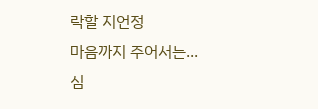락할 지언정
마음까지 주어서는...
심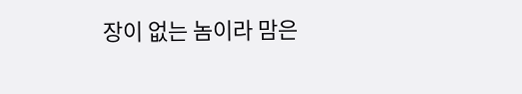장이 없는 놈이라 맘은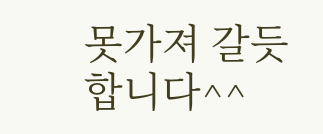못가져 갈듯 합니다^^